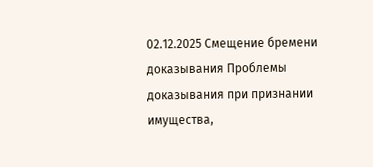02.12.2025 Смещение бремени доказывания Проблемы доказывания при признании имущества,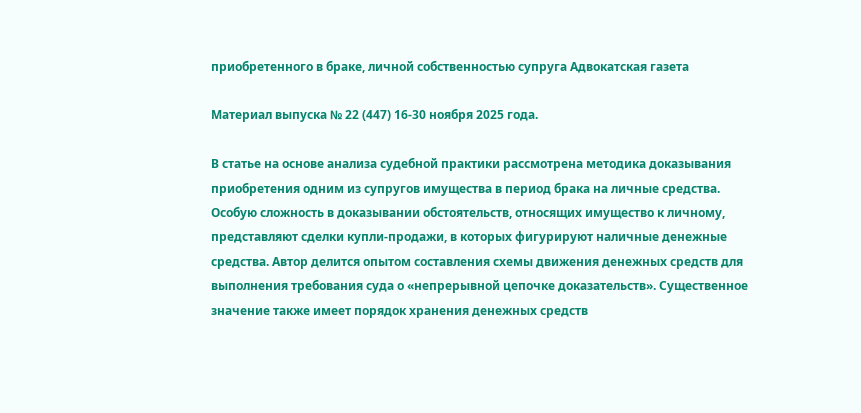приобретенного в браке, личной собственностью супруга Адвокатская газета

Материал выпуска № 22 (447) 16-30 ноября 2025 года.

В статье на основе анализа судебной практики рассмотрена методика доказывания приобретения одним из супругов имущества в период брака на личные средства. Особую сложность в доказывании обстоятельств, относящих имущество к личному, представляют сделки купли-продажи, в которых фигурируют наличные денежные средства. Автор делится опытом составления схемы движения денежных средств для выполнения требования суда о «непрерывной цепочке доказательств». Существенное значение также имеет порядок хранения денежных средств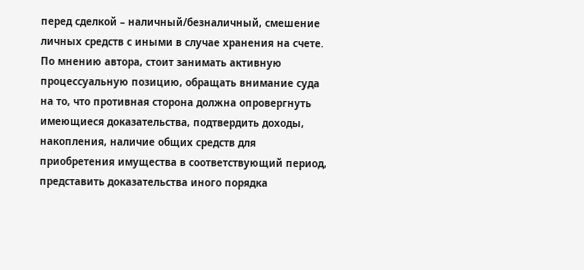перед сделкой – наличный/безналичный, смешение личных средств с иными в случае хранения на счете. По мнению автора, стоит занимать активную процессуальную позицию, обращать внимание суда на то, что противная сторона должна опровергнуть имеющиеся доказательства, подтвердить доходы, накопления, наличие общих средств для приобретения имущества в соответствующий период, представить доказательства иного порядка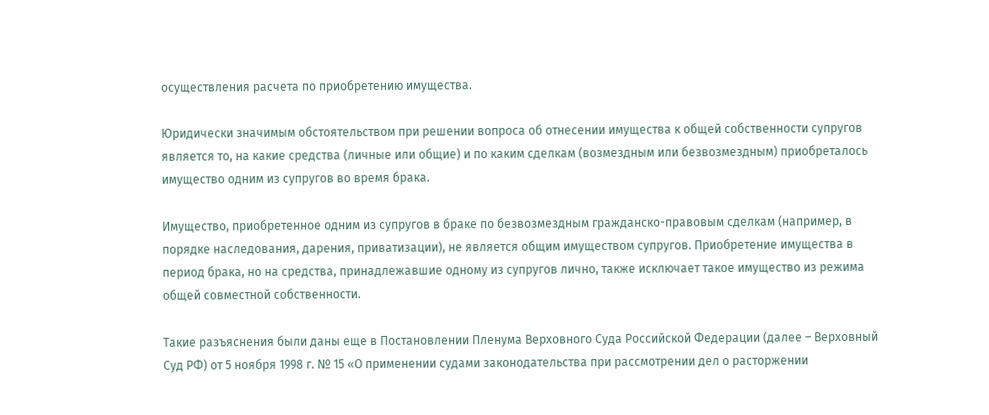осуществления расчета по приобретению имущества.

Юридически значимым обстоятельством при решении вопроса об отнесении имущества к общей собственности супругов является то, на какие средства (личные или общие) и по каким сделкам (возмездным или безвозмездным) приобреталось имущество одним из супругов во время брака.

Имущество, приобретенное одним из супругов в браке по безвозмездным гражданско-правовым сделкам (например, в порядке наследования, дарения, приватизации), не является общим имуществом супругов. Приобретение имущества в период брака, но на средства, принадлежавшие одному из супругов лично, также исключает такое имущество из режима общей совместной собственности.

Такие разъяснения были даны еще в Постановлении Пленума Верховного Суда Российской Федерации (далее – Верховный Суд РФ) от 5 ноября 1998 г. № 15 «О применении судами законодательства при рассмотрении дел о расторжении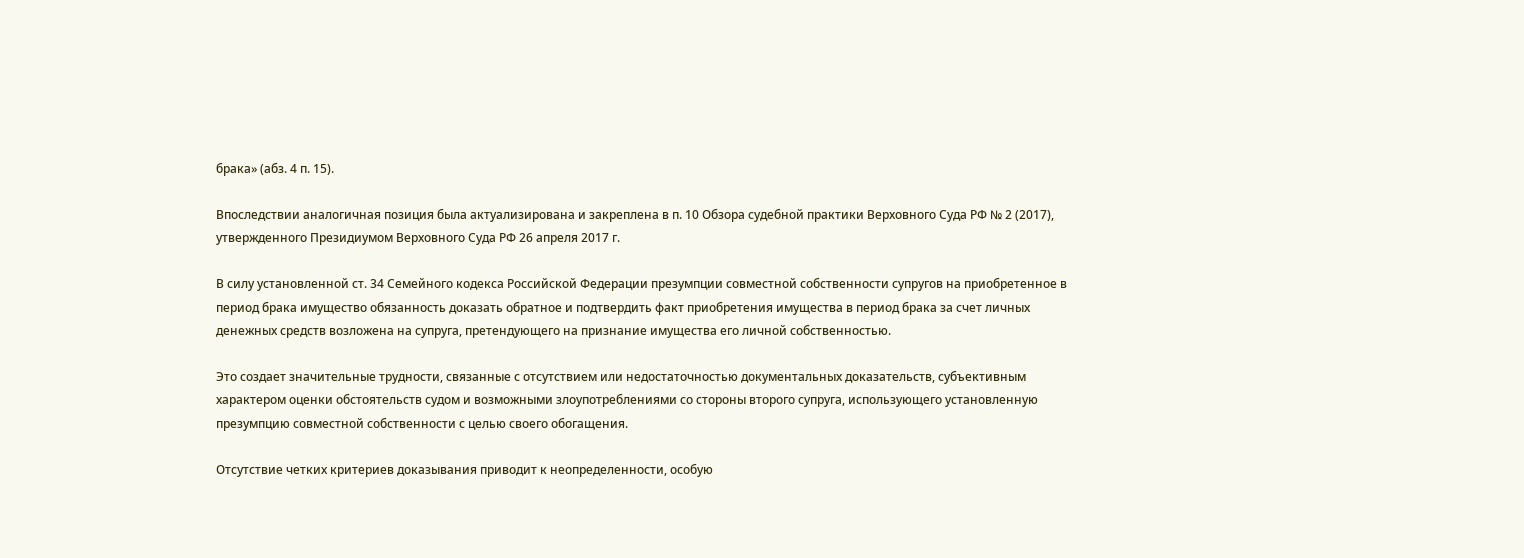брака» (абз. 4 п. 15).

Впоследствии аналогичная позиция была актуализирована и закреплена в п. 10 Обзора судебной практики Верховного Суда РФ № 2 (2017), утвержденного Президиумом Верховного Суда РФ 26 апреля 2017 г.

В силу установленной ст. 34 Семейного кодекса Российской Федерации презумпции совместной собственности супругов на приобретенное в период брака имущество обязанность доказать обратное и подтвердить факт приобретения имущества в период брака за счет личных денежных средств возложена на супруга, претендующего на признание имущества его личной собственностью.

Это создает значительные трудности, связанные с отсутствием или недостаточностью документальных доказательств, субъективным характером оценки обстоятельств судом и возможными злоупотреблениями со стороны второго супруга, использующего установленную презумпцию совместной собственности с целью своего обогащения.

Отсутствие четких критериев доказывания приводит к неопределенности, особую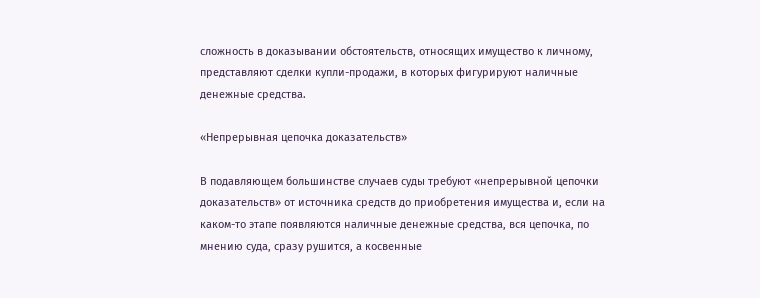сложность в доказывании обстоятельств, относящих имущество к личному, представляют сделки купли-продажи, в которых фигурируют наличные денежные средства.

«Непрерывная цепочка доказательств»

В подавляющем большинстве случаев суды требуют «непрерывной цепочки доказательств» от источника средств до приобретения имущества и, если на каком-то этапе появляются наличные денежные средства, вся цепочка, по мнению суда, сразу рушится, а косвенные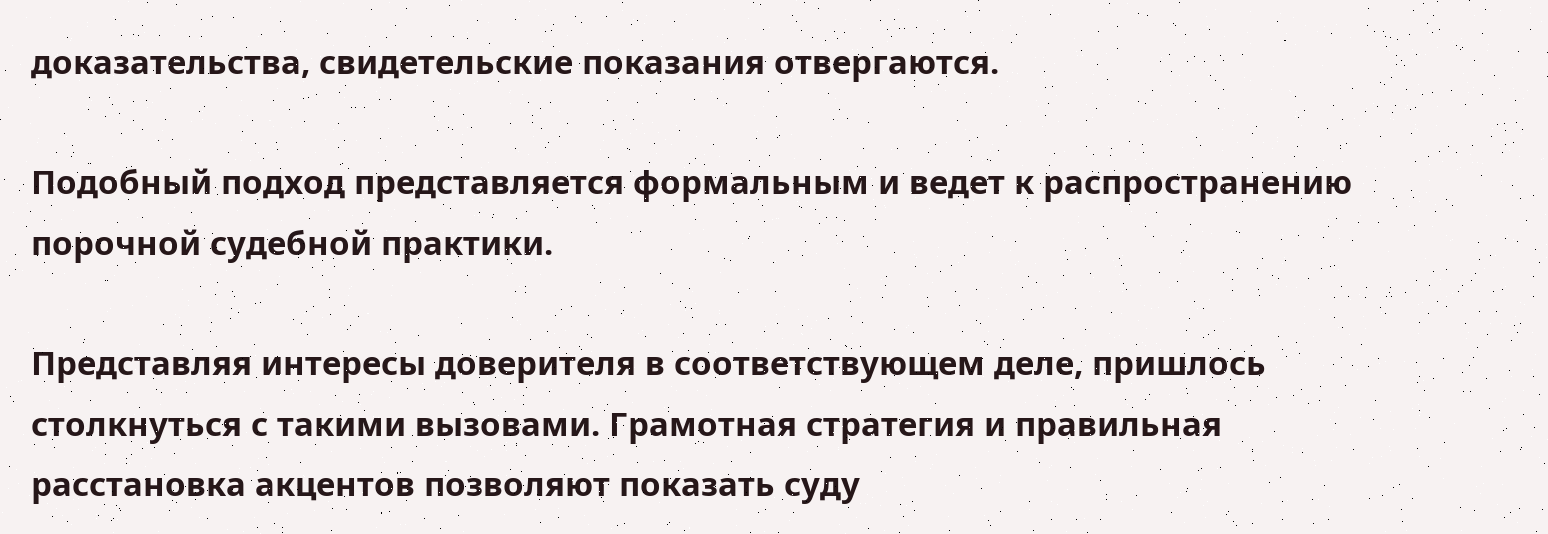доказательства, свидетельские показания отвергаются.

Подобный подход представляется формальным и ведет к распространению порочной судебной практики.

Представляя интересы доверителя в соответствующем деле, пришлось столкнуться с такими вызовами. Грамотная стратегия и правильная расстановка акцентов позволяют показать суду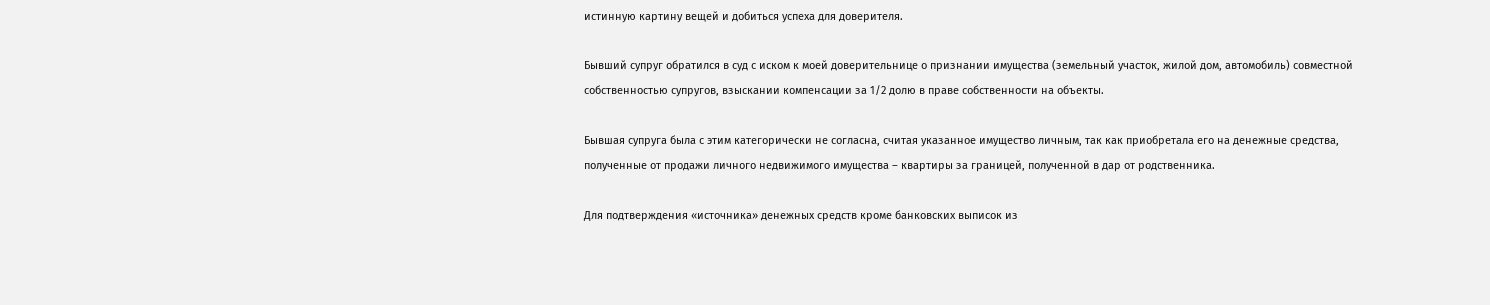истинную картину вещей и добиться успеха для доверителя.

Бывший супруг обратился в суд с иском к моей доверительнице о признании имущества (земельный участок, жилой дом, автомобиль) совместной собственностью супругов, взыскании компенсации за 1/2 долю в праве собственности на объекты.

Бывшая супруга была с этим категорически не согласна, считая указанное имущество личным, так как приобретала его на денежные средства, полученные от продажи личного недвижимого имущества – квартиры за границей, полученной в дар от родственника.

Для подтверждения «источника» денежных средств кроме банковских выписок из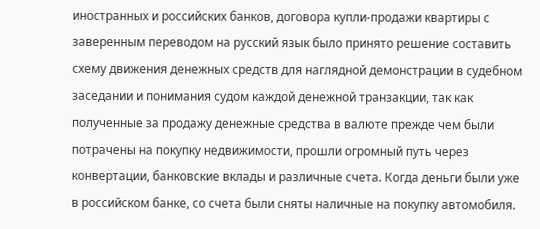иностранных и российских банков, договора купли-продажи квартиры с заверенным переводом на русский язык было принято решение составить схему движения денежных средств для наглядной демонстрации в судебном заседании и понимания судом каждой денежной транзакции, так как полученные за продажу денежные средства в валюте прежде чем были потрачены на покупку недвижимости, прошли огромный путь через конвертации, банковские вклады и различные счета. Когда деньги были уже в российском банке, со счета были сняты наличные на покупку автомобиля.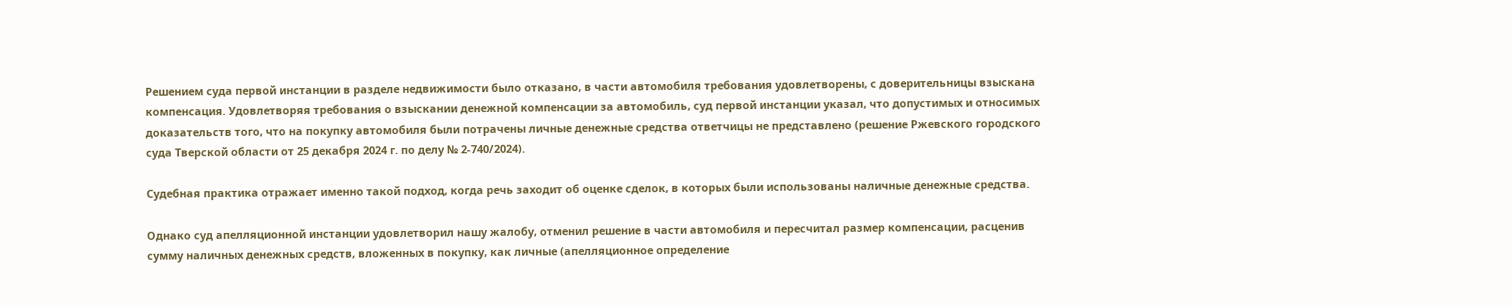Решением суда первой инстанции в разделе недвижимости было отказано, в части автомобиля требования удовлетворены, с доверительницы взыскана компенсация. Удовлетворяя требования о взыскании денежной компенсации за автомобиль, суд первой инстанции указал, что допустимых и относимых доказательств того, что на покупку автомобиля были потрачены личные денежные средства ответчицы не представлено (решение Ржевского городского суда Тверской области от 25 декабря 2024 г. по делу № 2-740/2024).

Судебная практика отражает именно такой подход, когда речь заходит об оценке сделок, в которых были использованы наличные денежные средства.

Однако суд апелляционной инстанции удовлетворил нашу жалобу, отменил решение в части автомобиля и пересчитал размер компенсации, расценив сумму наличных денежных средств, вложенных в покупку, как личные (апелляционное определение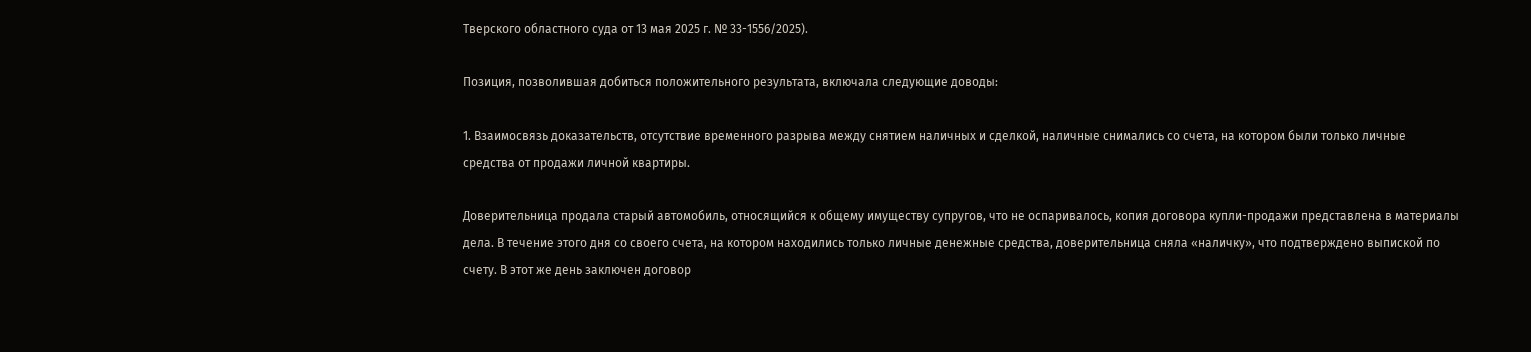Тверского областного суда от 13 мая 2025 г. № 33-1556/2025).

Позиция, позволившая добиться положительного результата, включала следующие доводы:

1. Взаимосвязь доказательств, отсутствие временного разрыва между снятием наличных и сделкой, наличные снимались со счета, на котором были только личные средства от продажи личной квартиры.

Доверительница продала старый автомобиль, относящийся к общему имуществу супругов, что не оспаривалось, копия договора купли-продажи представлена в материалы дела. В течение этого дня со своего счета, на котором находились только личные денежные средства, доверительница сняла «наличку», что подтверждено выпиской по счету. В этот же день заключен договор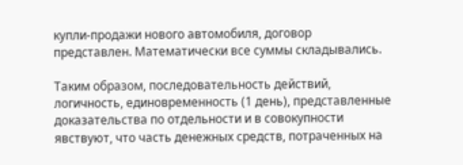купли-продажи нового автомобиля, договор представлен. Математически все суммы складывались.

Таким образом, последовательность действий, логичность, единовременность (1 день), представленные доказательства по отдельности и в совокупности явствуют, что часть денежных средств, потраченных на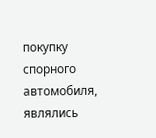покупку спорного автомобиля, являлись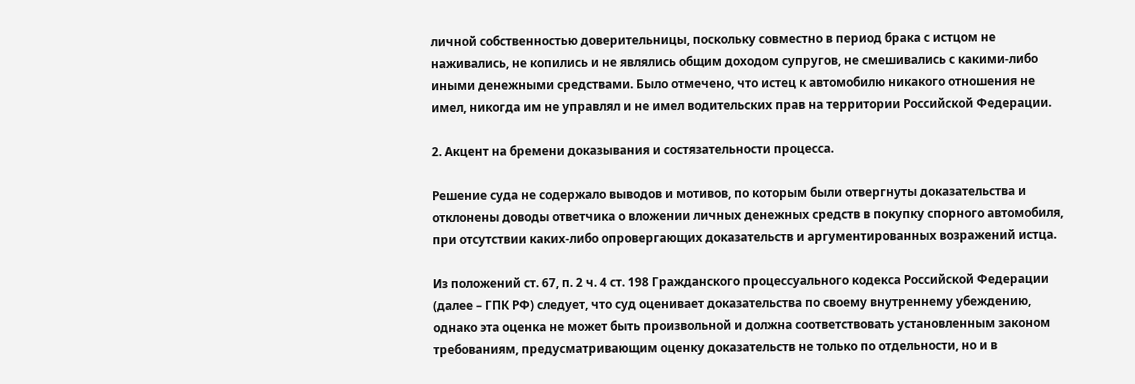личной собственностью доверительницы, поскольку совместно в период брака с истцом не наживались, не копились и не являлись общим доходом супругов, не смешивались с какими-либо иными денежными средствами. Было отмечено, что истец к автомобилю никакого отношения не имел, никогда им не управлял и не имел водительских прав на территории Российской Федерации.

2. Акцент на бремени доказывания и состязательности процесса.

Решение суда не содержало выводов и мотивов, по которым были отвергнуты доказательства и отклонены доводы ответчика о вложении личных денежных средств в покупку спорного автомобиля, при отсутствии каких-либо опровергающих доказательств и аргументированных возражений истца.

Из положений ст. 67, п. 2 ч. 4 ст. 198 Гражданского процессуального кодекса Российской Федерации (далее – ГПК РФ) следует, что суд оценивает доказательства по своему внутреннему убеждению, однако эта оценка не может быть произвольной и должна соответствовать установленным законом требованиям, предусматривающим оценку доказательств не только по отдельности, но и в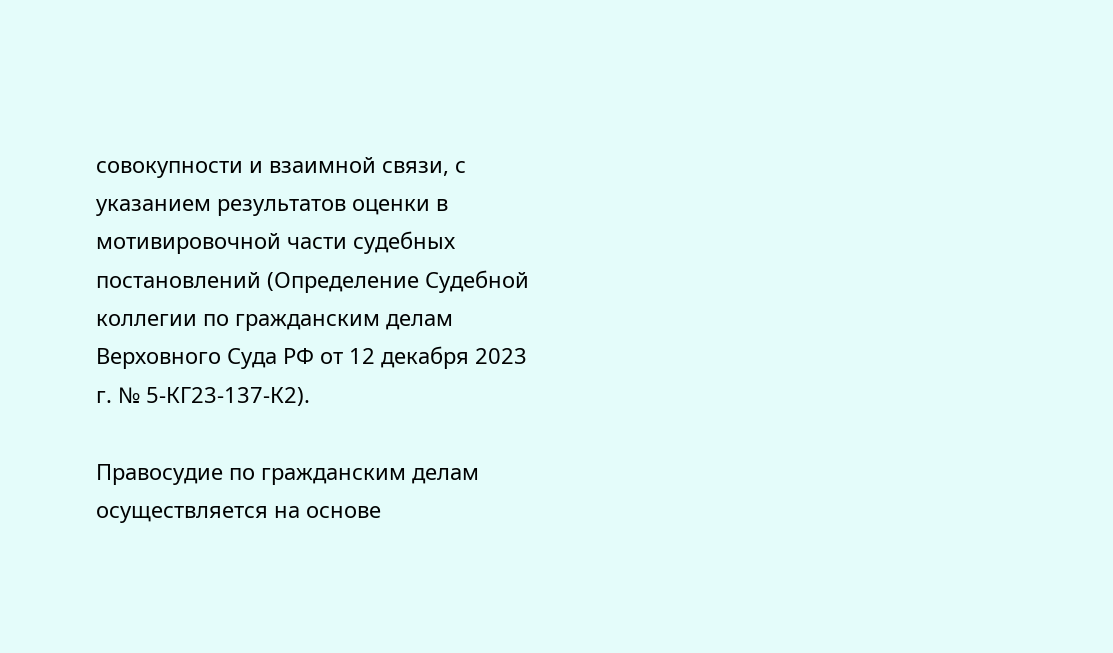совокупности и взаимной связи, с указанием результатов оценки в мотивировочной части судебных постановлений (Определение Судебной коллегии по гражданским делам Верховного Суда РФ от 12 декабря 2023 г. № 5-КГ23-137-К2).

Правосудие по гражданским делам осуществляется на основе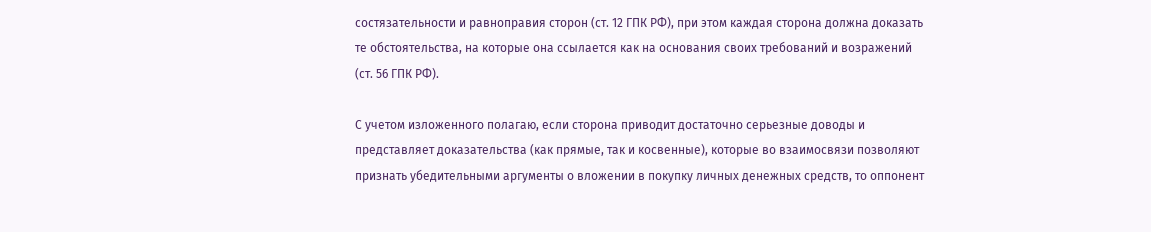состязательности и равноправия сторон (ст. 12 ГПК РФ), при этом каждая сторона должна доказать те обстоятельства, на которые она ссылается как на основания своих требований и возражений (ст. 56 ГПК РФ).

С учетом изложенного полагаю, если сторона приводит достаточно серьезные доводы и представляет доказательства (как прямые, так и косвенные), которые во взаимосвязи позволяют признать убедительными аргументы о вложении в покупку личных денежных средств, то оппонент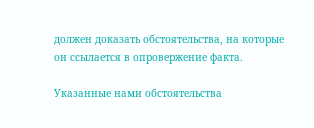должен доказать обстоятельства, на которые он ссылается в опровержение факта.

Указанные нами обстоятельства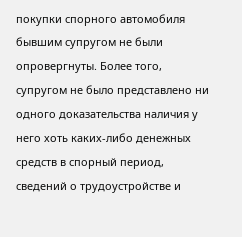покупки спорного автомобиля бывшим супругом не были опровергнуты. Более того, супругом не было представлено ни одного доказательства наличия у него хоть каких-либо денежных средств в спорный период, сведений о трудоустройстве и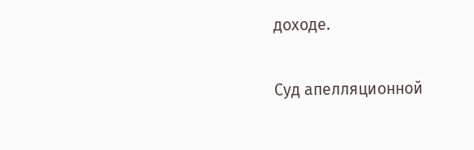доходе.

Суд апелляционной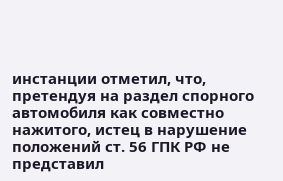инстанции отметил, что, претендуя на раздел спорного автомобиля как совместно нажитого, истец в нарушение положений ст. 56 ГПК РФ не представил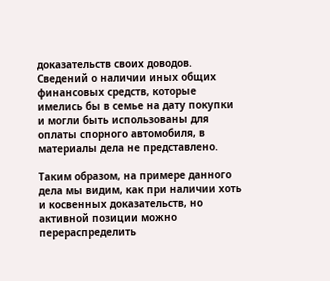доказательств своих доводов. Сведений о наличии иных общих финансовых средств, которые имелись бы в семье на дату покупки и могли быть использованы для оплаты спорного автомобиля, в материалы дела не представлено.

Таким образом, на примере данного дела мы видим, как при наличии хоть и косвенных доказательств, но активной позиции можно перераспределить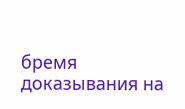бремя доказывания на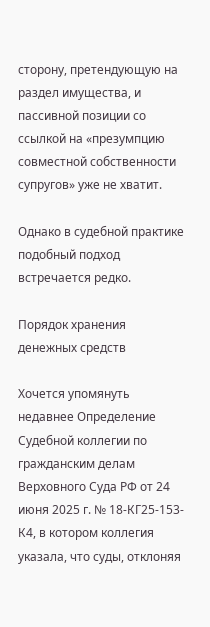сторону, претендующую на раздел имущества, и пассивной позиции со ссылкой на «презумпцию совместной собственности супругов» уже не хватит.

Однако в судебной практике подобный подход встречается редко.

Порядок хранения денежных средств

Хочется упомянуть недавнее Определение Судебной коллегии по гражданским делам Верховного Суда РФ от 24 июня 2025 г. № 18-КГ25-153-К4, в котором коллегия указала, что суды, отклоняя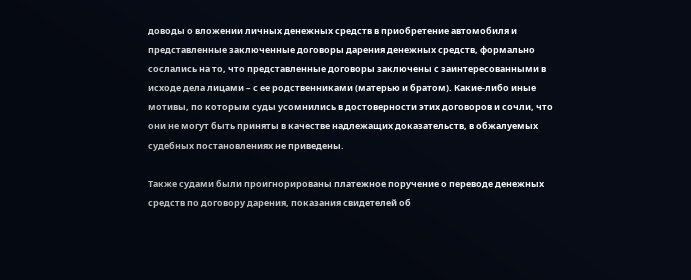доводы о вложении личных денежных средств в приобретение автомобиля и представленные заключенные договоры дарения денежных средств, формально сослались на то, что представленные договоры заключены с заинтересованными в исходе дела лицами – с ее родственниками (матерью и братом). Какие-либо иные мотивы, по которым суды усомнились в достоверности этих договоров и сочли, что они не могут быть приняты в качестве надлежащих доказательств, в обжалуемых судебных постановлениях не приведены.

Также судами были проигнорированы платежное поручение о переводе денежных средств по договору дарения, показания свидетелей об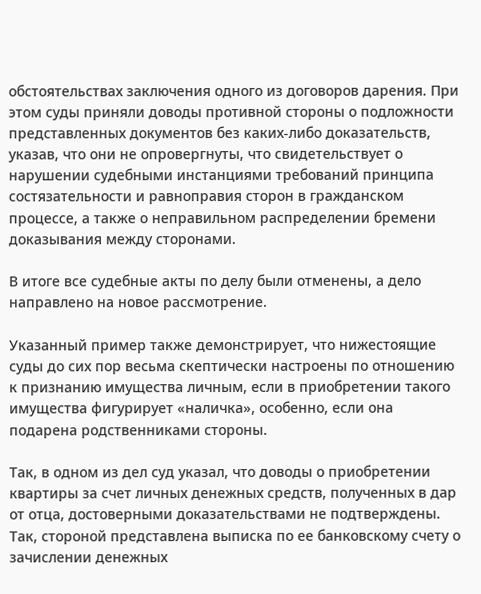обстоятельствах заключения одного из договоров дарения. При этом суды приняли доводы противной стороны о подложности представленных документов без каких-либо доказательств, указав, что они не опровергнуты, что свидетельствует о нарушении судебными инстанциями требований принципа состязательности и равноправия сторон в гражданском процессе, а также о неправильном распределении бремени доказывания между сторонами.

В итоге все судебные акты по делу были отменены, а дело направлено на новое рассмотрение.

Указанный пример также демонстрирует, что нижестоящие суды до сих пор весьма скептически настроены по отношению к признанию имущества личным, если в приобретении такого имущества фигурирует «наличка», особенно, если она подарена родственниками стороны.

Так, в одном из дел суд указал, что доводы о приобретении квартиры за счет личных денежных средств, полученных в дар от отца, достоверными доказательствами не подтверждены. Так, стороной представлена выписка по ее банковскому счету о зачислении денежных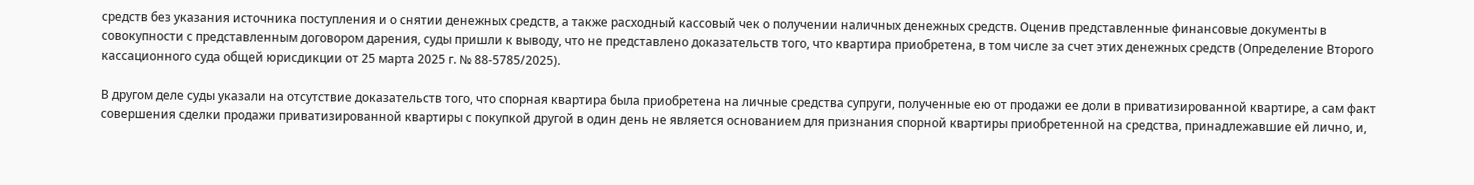средств без указания источника поступления и о снятии денежных средств, а также расходный кассовый чек о получении наличных денежных средств. Оценив представленные финансовые документы в совокупности с представленным договором дарения, суды пришли к выводу, что не представлено доказательств того, что квартира приобретена, в том числе за счет этих денежных средств (Определение Второго кассационного суда общей юрисдикции от 25 марта 2025 г. № 88-5785/2025).

В другом деле суды указали на отсутствие доказательств того, что спорная квартира была приобретена на личные средства супруги, полученные ею от продажи ее доли в приватизированной квартире, а сам факт совершения сделки продажи приватизированной квартиры с покупкой другой в один день не является основанием для признания спорной квартиры приобретенной на средства, принадлежавшие ей лично, и,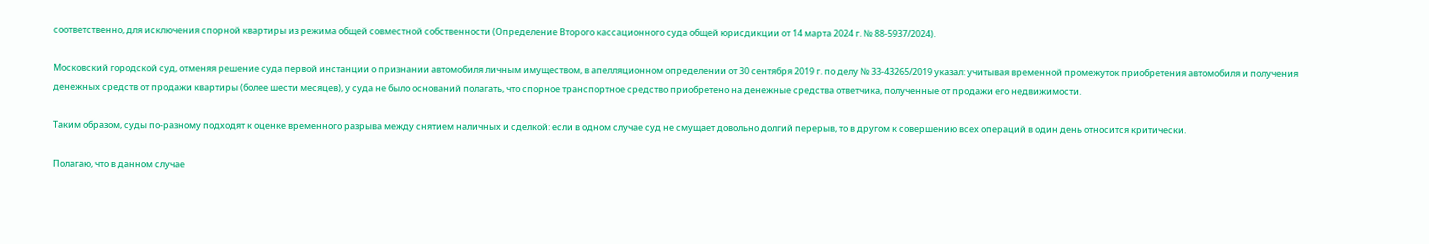соответственно, для исключения спорной квартиры из режима общей совместной собственности (Определение Второго кассационного суда общей юрисдикции от 14 марта 2024 г. № 88-5937/2024).

Московский городской суд, отменяя решение суда первой инстанции о признании автомобиля личным имуществом, в апелляционном определении от 30 сентября 2019 г. по делу № 33-43265/2019 указал: учитывая временной промежуток приобретения автомобиля и получения денежных средств от продажи квартиры (более шести месяцев), у суда не было оснований полагать, что спорное транспортное средство приобретено на денежные средства ответчика, полученные от продажи его недвижимости.

Таким образом, суды по-разному подходят к оценке временного разрыва между снятием наличных и сделкой: если в одном случае суд не смущает довольно долгий перерыв, то в другом к совершению всех операций в один день относится критически.

Полагаю, что в данном случае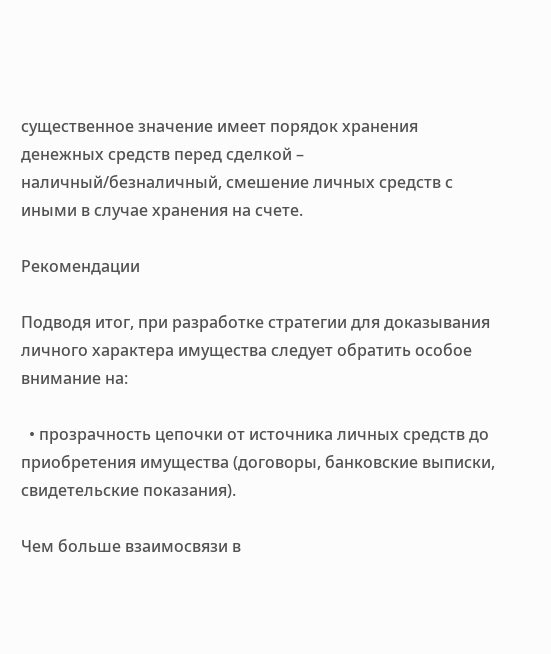существенное значение имеет порядок хранения денежных средств перед сделкой – наличный/безналичный, смешение личных средств с иными в случае хранения на счете.

Рекомендации

Подводя итог, при разработке стратегии для доказывания личного характера имущества следует обратить особое внимание на:

  • прозрачность цепочки от источника личных средств до приобретения имущества (договоры, банковские выписки, свидетельские показания).

Чем больше взаимосвязи в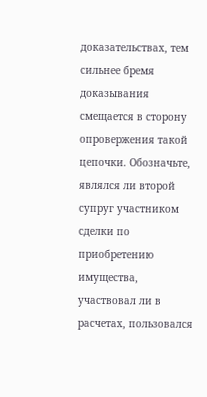доказательствах, тем сильнее бремя доказывания смещается в сторону опровержения такой цепочки. Обозначьте, являлся ли второй супруг участником сделки по приобретению имущества, участвовал ли в расчетах, пользовался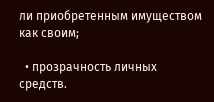ли приобретенным имуществом как своим;

  • прозрачность личных средств.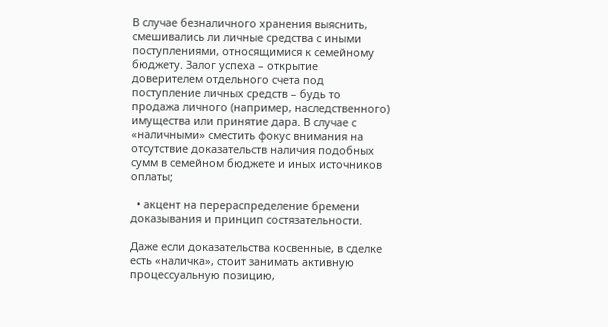В случае безналичного хранения выяснить, смешивались ли личные средства с иными поступлениями, относящимися к семейному бюджету. Залог успеха – открытие доверителем отдельного счета под поступление личных средств – будь то продажа личного (например, наследственного) имущества или принятие дара. В случае с «наличными» сместить фокус внимания на отсутствие доказательств наличия подобных сумм в семейном бюджете и иных источников оплаты;

  • акцент на перераспределение бремени доказывания и принцип состязательности.

Даже если доказательства косвенные, в сделке есть «наличка», стоит занимать активную процессуальную позицию,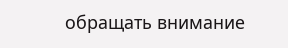обращать внимание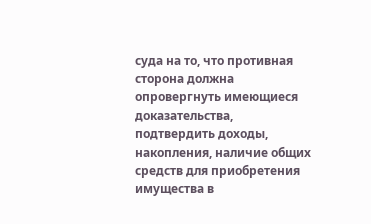суда на то, что противная сторона должна опровергнуть имеющиеся доказательства, подтвердить доходы, накопления, наличие общих средств для приобретения имущества в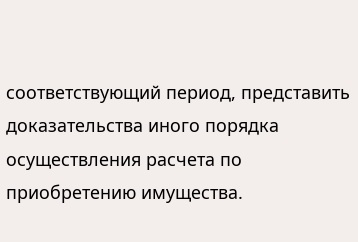соответствующий период, представить доказательства иного порядка осуществления расчета по приобретению имущества.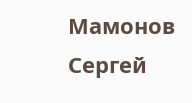Мамонов Сергей